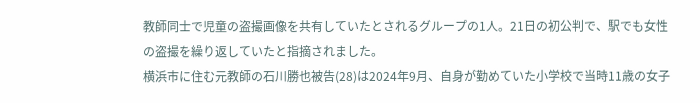教師同士で児童の盗撮画像を共有していたとされるグループの1人。21日の初公判で、駅でも女性の盗撮を繰り返していたと指摘されました。
横浜市に住む元教師の石川勝也被告(28)は2024年9月、自身が勤めていた小学校で当時11歳の女子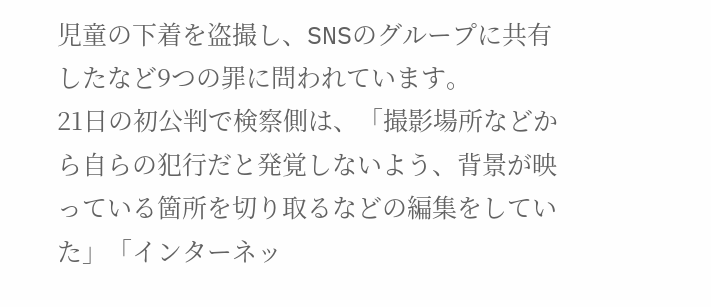児童の下着を盗撮し、SNSのグループに共有したなど9つの罪に問われています。
21日の初公判で検察側は、「撮影場所などから自らの犯行だと発覚しないよう、背景が映っている箇所を切り取るなどの編集をしていた」「インターネッ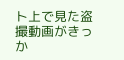ト上で見た盗撮動画がきっか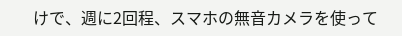けで、週に2回程、スマホの無音カメラを使って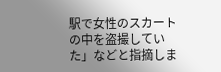駅で女性のスカートの中を盗撮していた」などと指摘しま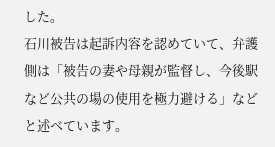した。
石川被告は起訴内容を認めていて、弁護側は「被告の妻や母親が監督し、今後駅など公共の場の使用を極力避ける」などと述べています。